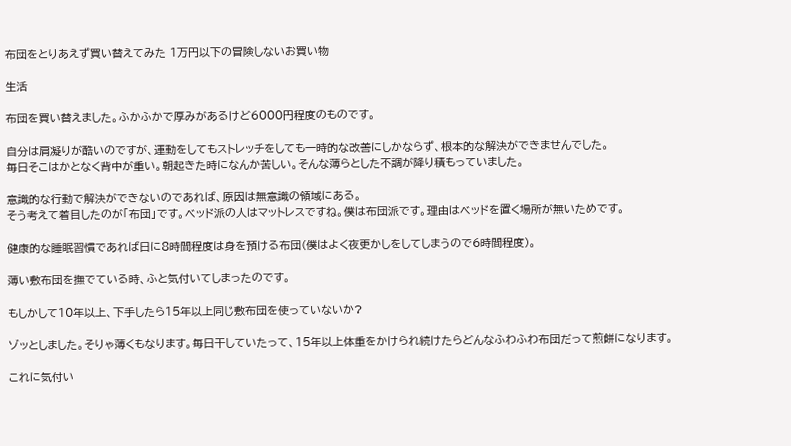布団をとりあえず買い替えてみた 1万円以下の冒険しないお買い物

生活

布団を買い替えました。ふかふかで厚みがあるけど6000円程度のものです。

自分は肩凝りが酷いのですが、運動をしてもストレッチをしても一時的な改善にしかならず、根本的な解決ができませんでした。
毎日そこはかとなく背中が重い。朝起きた時になんか苦しい。そんな薄らとした不調が降り積もっていました。

意識的な行動で解決ができないのであれば、原因は無意識の領域にある。
そう考えて着目したのが「布団」です。ベッド派の人はマットレスですね。僕は布団派です。理由はベッドを置く場所が無いためです。

健康的な睡眠習慣であれば日に8時間程度は身を預ける布団(僕はよく夜更かしをしてしまうので6時間程度)。

薄い敷布団を撫でている時、ふと気付いてしまったのです。

もしかして10年以上、下手したら15年以上同じ敷布団を使っていないか?

ゾッとしました。そりゃ薄くもなります。毎日干していたって、15年以上体重をかけられ続けたらどんなふわふわ布団だって煎餅になります。

これに気付い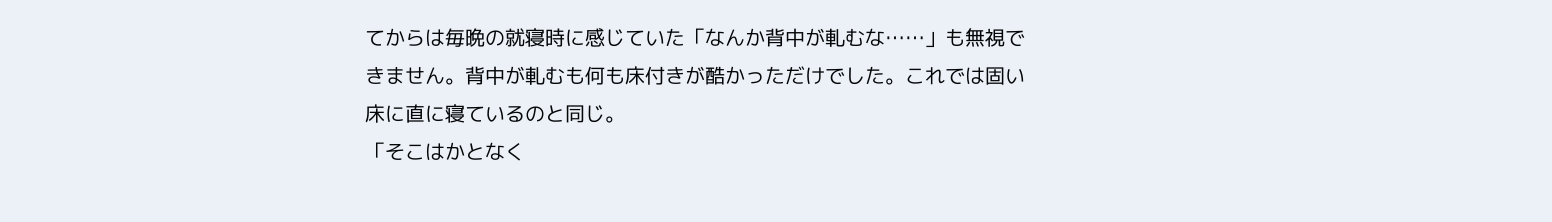てからは毎晩の就寝時に感じていた「なんか背中が軋むな……」も無視できません。背中が軋むも何も床付きが酷かっただけでした。これでは固い床に直に寝ているのと同じ。
「そこはかとなく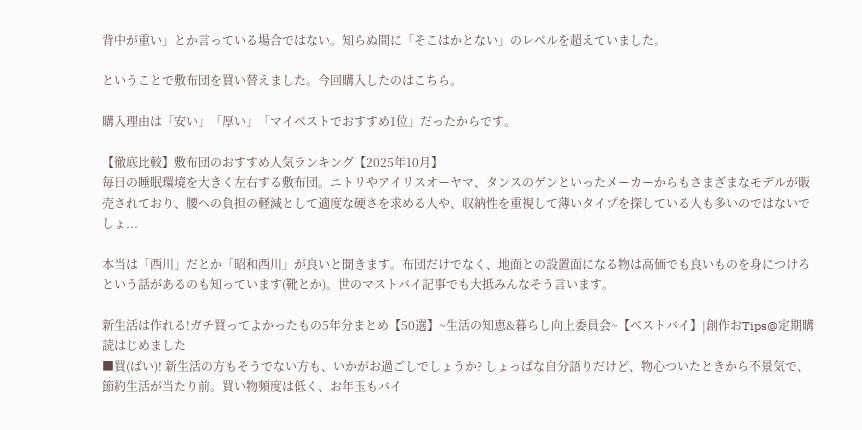背中が重い」とか言っている場合ではない。知らぬ間に「そこはかとない」のレベルを超えていました。

ということで敷布団を買い替えました。今回購入したのはこちら。

購入理由は「安い」「厚い」「マイベストでおすすめ1位」だったからです。

【徹底比較】敷布団のおすすめ人気ランキング【2025年10月】
毎日の睡眠環境を大きく左右する敷布団。ニトリやアイリスオーヤマ、タンスのゲンといったメーカーからもさまざまなモデルが販売されており、腰への負担の軽減として適度な硬さを求める人や、収納性を重視して薄いタイプを探している人も多いのではないでしょ...

本当は「西川」だとか「昭和西川」が良いと聞きます。布団だけでなく、地面との設置面になる物は高価でも良いものを身につけろという話があるのも知っています(靴とか)。世のマストバイ記事でも大抵みんなそう言います。

新生活は作れる!ガチ買ってよかったもの5年分まとめ【50選】~生活の知恵&暮らし向上委員会~【ベストバイ】|創作おTips@定期購読はじめました
■買(ばい)! 新生活の方もそうでない方も、いかがお過ごしでしょうか? しょっぱな自分語りだけど、物心ついたときから不景気で、節約生活が当たり前。買い物頻度は低く、お年玉もバイ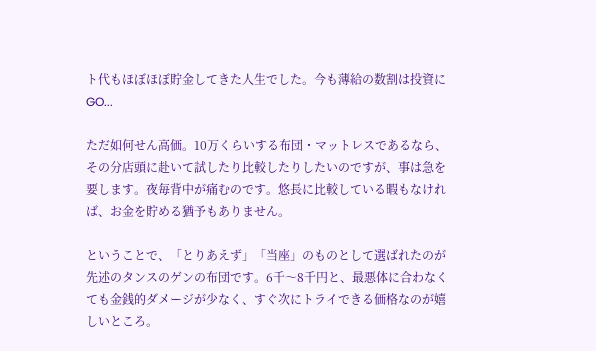ト代もほぼほぼ貯金してきた人生でした。今も薄給の数割は投資にGO...

ただ如何せん高価。10万くらいする布団・マットレスであるなら、その分店頭に赴いて試したり比較したりしたいのですが、事は急を要します。夜毎背中が痛むのです。悠長に比較している暇もなければ、お金を貯める猶予もありません。

ということで、「とりあえず」「当座」のものとして選ばれたのが先述のタンスのゲンの布団です。6千〜8千円と、最悪体に合わなくても金銭的ダメージが少なく、すぐ次にトライできる価格なのが嬉しいところ。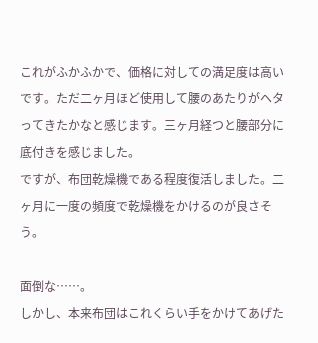これがふかふかで、価格に対しての満足度は高いです。ただ二ヶ月ほど使用して腰のあたりがヘタってきたかなと感じます。三ヶ月経つと腰部分に底付きを感じました。
ですが、布団乾燥機である程度復活しました。二ヶ月に一度の頻度で乾燥機をかけるのが良さそう。

面倒な……。
しかし、本来布団はこれくらい手をかけてあげた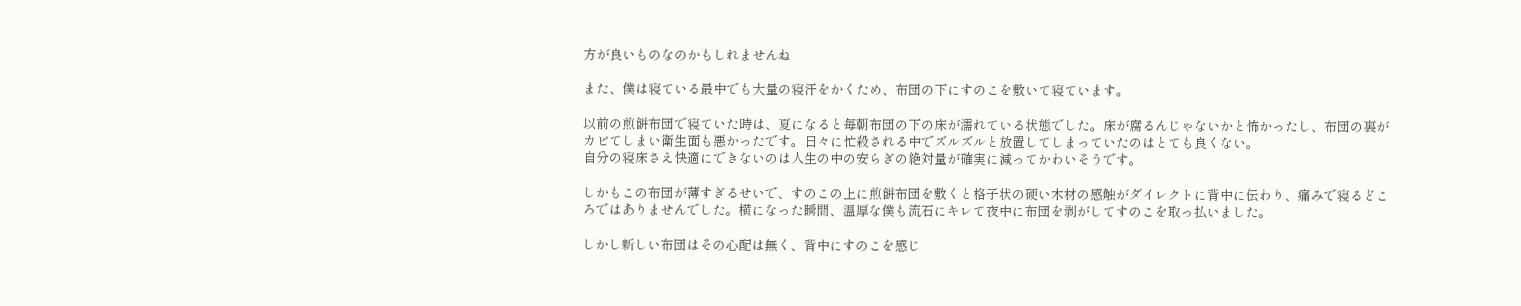方が良いものなのかもしれませんね

また、僕は寝ている最中でも大量の寝汗をかくため、布団の下にすのこを敷いて寝ています。

以前の煎餅布団で寝ていた時は、夏になると毎朝布団の下の床が濡れている状態でした。床が腐るんじゃないかと怖かったし、布団の裏がカビてしまい衛生面も悪かったです。日々に忙殺される中でズルズルと放置してしまっていたのはとても良くない。
自分の寝床さえ快適にできないのは人生の中の安らぎの絶対量が確実に減ってかわいそうです。

しかもこの布団が薄すぎるせいで、すのこの上に煎餅布団を敷くと格子状の硬い木材の感触がダイレクトに背中に伝わり、痛みで寝るどころではありませんでした。横になった瞬間、温厚な僕も流石にキレて夜中に布団を剥がしてすのこを取っ払いました。

しかし新しい布団はその心配は無く、背中にすのこを感じ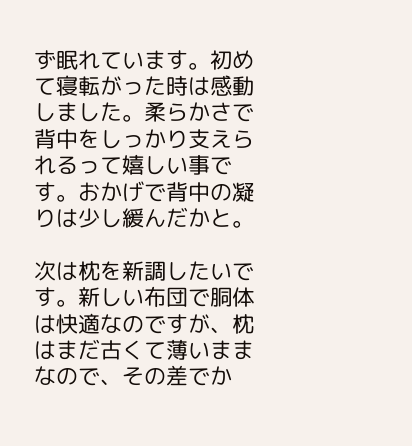ず眠れています。初めて寝転がった時は感動しました。柔らかさで背中をしっかり支えられるって嬉しい事です。おかげで背中の凝りは少し緩んだかと。

次は枕を新調したいです。新しい布団で胴体は快適なのですが、枕はまだ古くて薄いままなので、その差でか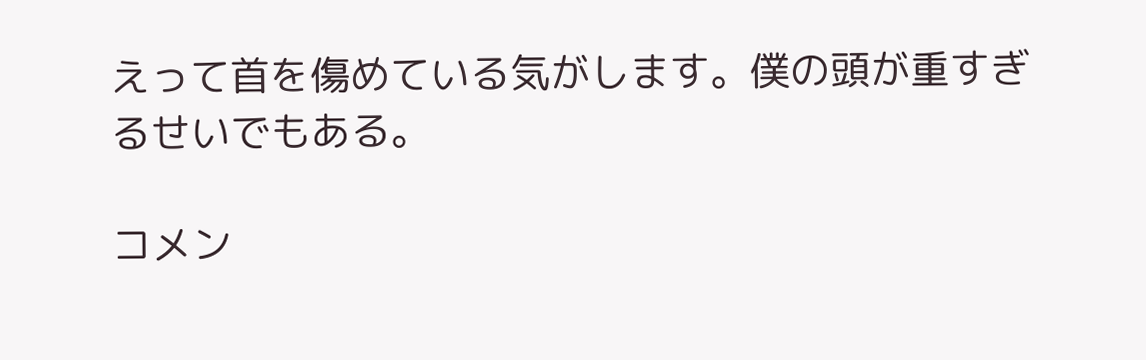えって首を傷めている気がします。僕の頭が重すぎるせいでもある。

コメン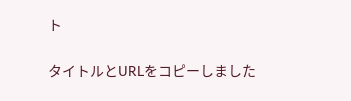ト

タイトルとURLをコピーしました